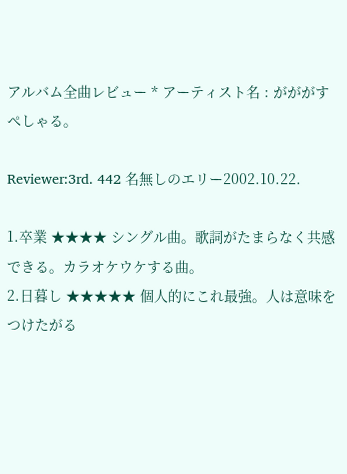アルバム全曲レビュー * アーティスト名 : がががすぺしゃる。

Reviewer:3rd. 442 名無しのエリー2002.10.22.

1.卒業 ★★★★ シングル曲。歌詞がたまらなく共感できる。カラオケウケする曲。
2.日暮し ★★★★★ 個人的にこれ最強。人は意味をつけたがる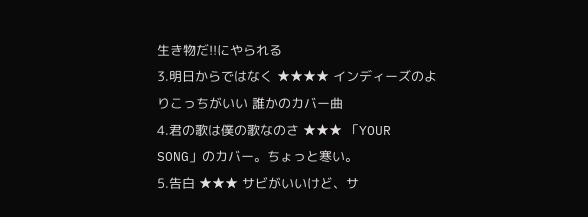生き物だ!!にやられる
3.明日からではなく ★★★★ インディーズのよりこっちがいい 誰かのカバー曲
4.君の歌は僕の歌なのさ ★★★ 「YOUR SONG」のカバー。ちょっと寒い。
5.告白 ★★★ サビがいいけど、サ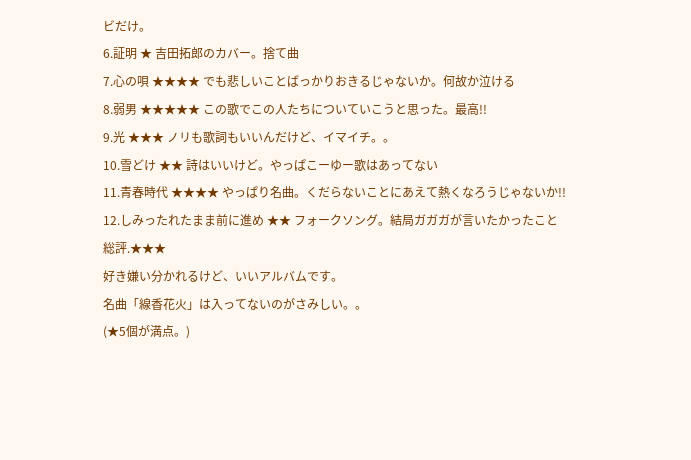ビだけ。
6.証明 ★ 吉田拓郎のカバー。捨て曲
7.心の唄 ★★★★ でも悲しいことばっかりおきるじゃないか。何故か泣ける
8.弱男 ★★★★★ この歌でこの人たちについていこうと思った。最高!!
9.光 ★★★ ノリも歌詞もいいんだけど、イマイチ。。
10.雪どけ ★★ 詩はいいけど。やっぱこーゆー歌はあってない
11.青春時代 ★★★★ やっぱり名曲。くだらないことにあえて熱くなろうじゃないか!!
12.しみったれたまま前に進め ★★ フォークソング。結局ガガガが言いたかったこと
総評.★★★
好き嫌い分かれるけど、いいアルバムです。
名曲「線香花火」は入ってないのがさみしい。。
(★5個が満点。)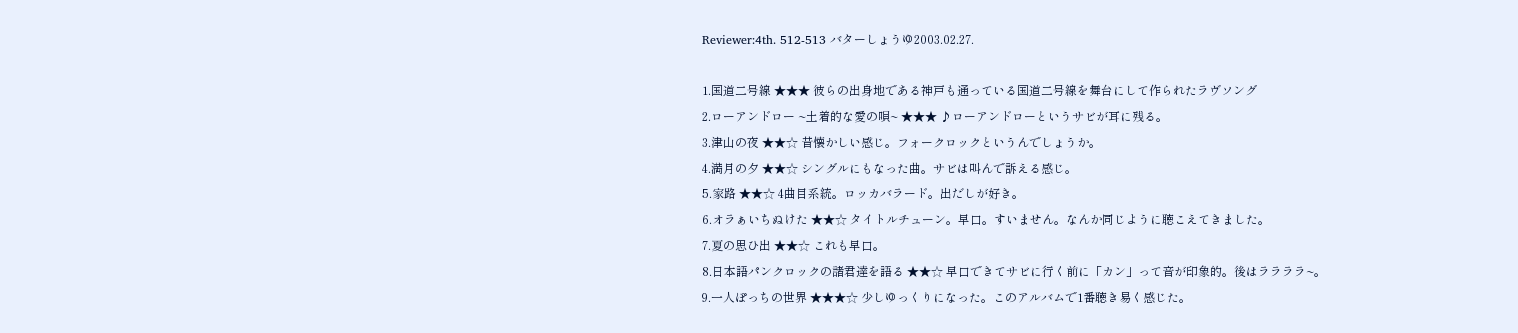Reviewer:4th. 512-513 バターしょうゆ2003.02.27.

1.国道二号線 ★★★ 彼らの出身地である神戸も通っている国道二号線を舞台にして作られたラヴソング
2.ローアンドロー ~土着的な愛の唄~ ★★★ ♪ローアンドローというサビが耳に残る。
3.津山の夜 ★★☆ 昔懐かしい感じ。フォークロックというんでしょうか。
4.満月の夕 ★★☆ シングルにもなった曲。サビは叫んで訴える感じ。
5.家路 ★★☆ 4曲目系統。ロッカバラード。出だしが好き。
6.オラぁいちぬけた ★★☆ タイトルチューン。早口。すいません。なんか同じように聴こえてきました。
7.夏の思ひ出 ★★☆ これも早口。
8.日本語パンクロックの諸君達を語る ★★☆ 早口できてサビに行く前に「カン」って音が印象的。後はララララ~。
9.一人ぽっちの世界 ★★★☆ 少しゆっくりになった。このアルバムで1番聴き易く感じた。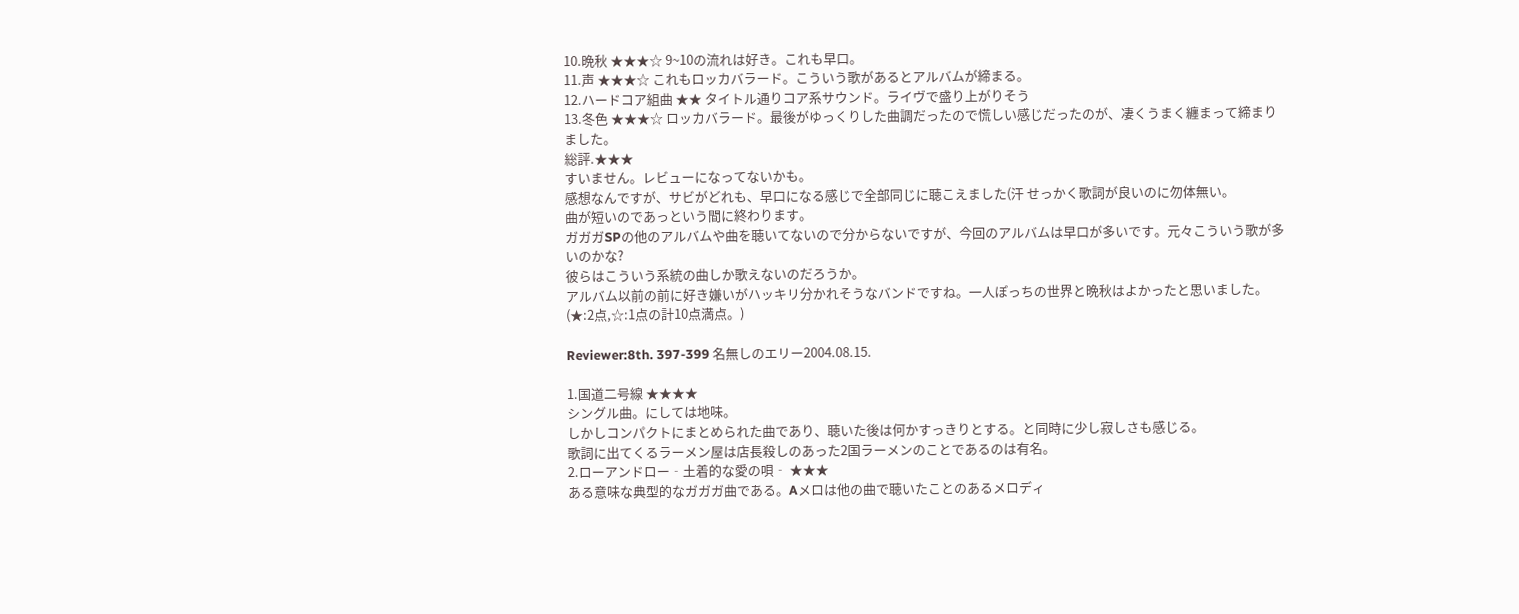10.晩秋 ★★★☆ 9~10の流れは好き。これも早口。
11.声 ★★★☆ これもロッカバラード。こういう歌があるとアルバムが締まる。
12.ハードコア組曲 ★★ タイトル通りコア系サウンド。ライヴで盛り上がりそう
13.冬色 ★★★☆ ロッカバラード。最後がゆっくりした曲調だったので慌しい感じだったのが、凄くうまく纏まって締まりました。
総評.★★★
すいません。レビューになってないかも。
感想なんですが、サビがどれも、早口になる感じで全部同じに聴こえました(汗 せっかく歌詞が良いのに勿体無い。
曲が短いのであっという間に終わります。
ガガガSPの他のアルバムや曲を聴いてないので分からないですが、今回のアルバムは早口が多いです。元々こういう歌が多いのかな?
彼らはこういう系統の曲しか歌えないのだろうか。
アルバム以前の前に好き嫌いがハッキリ分かれそうなバンドですね。一人ぽっちの世界と晩秋はよかったと思いました。
(★:2点,☆:1点の計10点満点。)

Reviewer:8th. 397-399 名無しのエリー2004.08.15.

1.国道二号線 ★★★★
シングル曲。にしては地味。
しかしコンパクトにまとめられた曲であり、聴いた後は何かすっきりとする。と同時に少し寂しさも感じる。
歌詞に出てくるラーメン屋は店長殺しのあった2国ラーメンのことであるのは有名。
2.ローアンドロー‐土着的な愛の唄‐ ★★★
ある意味な典型的なガガガ曲である。Aメロは他の曲で聴いたことのあるメロディ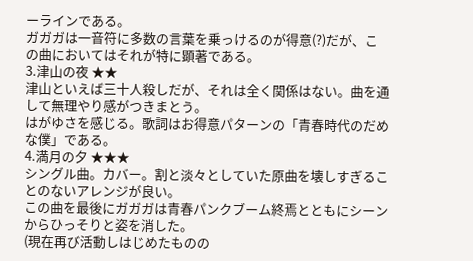ーラインである。
ガガガは一音符に多数の言葉を乗っけるのが得意(?)だが、この曲においてはそれが特に顕著である。
3.津山の夜 ★★
津山といえば三十人殺しだが、それは全く関係はない。曲を通して無理やり感がつきまとう。
はがゆさを感じる。歌詞はお得意パターンの「青春時代のだめな僕」である。
4.満月の夕 ★★★
シングル曲。カバー。割と淡々としていた原曲を壊しすぎることのないアレンジが良い。
この曲を最後にガガガは青春パンクブーム終焉とともにシーンからひっそりと姿を消した。
(現在再び活動しはじめたものの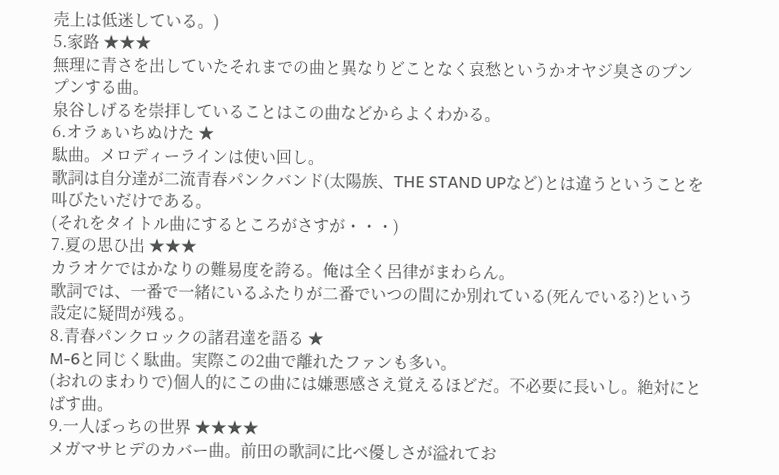売上は低迷している。)
5.家路 ★★★
無理に青さを出していたそれまでの曲と異なりどことなく哀愁というかオヤジ臭さのプンプンする曲。
泉谷しげるを崇拝していることはこの曲などからよくわかる。
6.オラぁいちぬけた ★
駄曲。メロディーラインは使い回し。
歌詞は自分達が二流青春パンクバンド(太陽族、THE STAND UPなど)とは違うということを叫びたいだけである。
(それをタイトル曲にするところがさすが・・・)
7.夏の思ひ出 ★★★
カラオケではかなりの難易度を誇る。俺は全く呂律がまわらん。
歌詞では、一番で一緒にいるふたりが二番でいつの間にか別れている(死んでいる?)という設定に疑問が残る。
8.青春パンクロックの諸君達を語る ★
M-6と同じく駄曲。実際この2曲で離れたファンも多い。
(おれのまわりで)個人的にこの曲には嫌悪感さえ覚えるほどだ。不必要に長いし。絶対にとばす曲。
9.一人ぼっちの世界 ★★★★
メガマサヒデのカバー曲。前田の歌詞に比べ優しさが溢れてお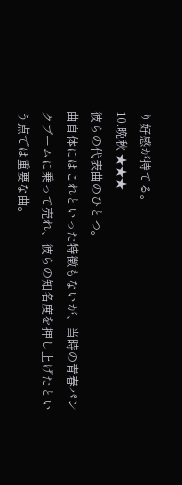り好感が持てる。
10.晩秋 ★★★
彼らの代表曲のひとつ。
曲自体にはこれといった特徴もないが、当時の青春パンクブームに乗って売れ、彼らの知名度を押し上げたという点では重要な曲。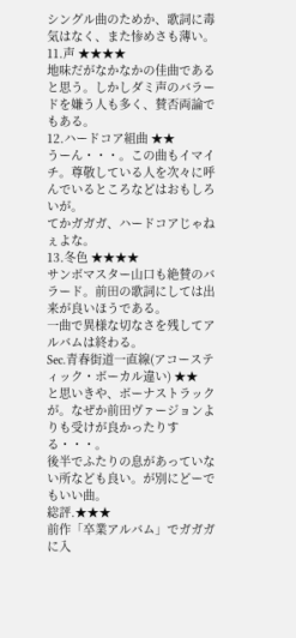シングル曲のためか、歌詞に毒気はなく、また惨めさも薄い。
11.声 ★★★★
地味だがなかなかの佳曲であると思う。しかしダミ声のバラードを嫌う人も多く、賛否両論でもある。
12.ハードコア組曲 ★★
うーん・・・。この曲もイマイチ。尊敬している人を次々に呼んでいるところなどはおもしろいが。
てかガガガ、ハードコアじゃねぇよな。
13.冬色 ★★★★
サンボマスター山口も絶賛のバラード。前田の歌詞にしては出来が良いほうである。
一曲で異様な切なさを残してアルバムは終わる。
Sec.青春街道一直線(アコースティック・ボーカル違い) ★★
と思いきや、ボーナストラックが。なぜか前田ヴァージョンよりも受けが良かったりする・・・。
後半でふたりの息があっていない所なども良い。が別にどーでもいい曲。
総評.★★★
前作「卒業アルバム」でガガガに入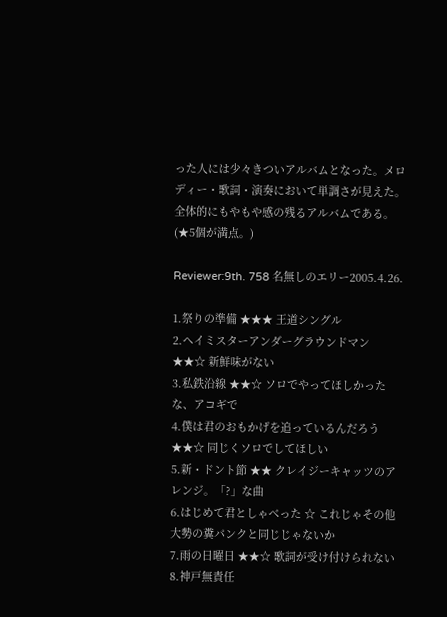った人には少々きついアルバムとなった。メロディー・歌詞・演奏において単調さが見えた。
全体的にもやもや感の残るアルバムである。
(★5個が満点。)

Reviewer:9th. 758 名無しのエリー2005.4.26.

1.祭りの準備 ★★★ 王道シングル
2.ヘイミスターアンダーグラウンドマン ★★☆ 新鮮味がない
3.私鉄沿線 ★★☆ ソロでやってほしかったな、アコギで
4.僕は君のおもかげを追っているんだろう ★★☆ 同じくソロでしてほしい
5.新・ドント節 ★★ クレイジーキャッツのアレンジ。「?」な曲
6.はじめて君としゃべった ☆ これじゃその他大勢の糞パンクと同じじゃないか
7.雨の日曜日 ★★☆ 歌詞が受け付けられない
8.神戸無責任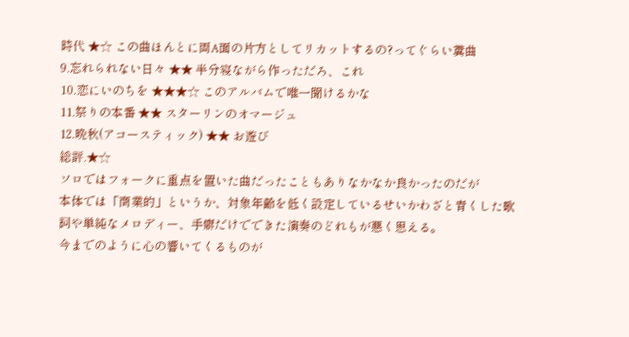時代 ★☆ この曲ほんとに両A面の片方としてリカットするの?ってぐらい糞曲
9.忘れられない日々 ★★ 半分寝ながら作っただろ、これ
10.恋にいのちを ★★★☆ このアルバムで唯一聞けるかな
11.祭りの本番 ★★ スターリンのオマージュ
12.晩秋(アコースティック) ★★ お遊び
総評.★☆
ソロではフォークに重点を置いた曲だったこともありなかなか良かったのだが
本体では「商業的」というか、対象年齢を低く設定しているせいかわざと青くした歌詞や単純なメロディー、手癖だけでできた演奏のどれもが悪く思える。
今までのように心の響いてくるものが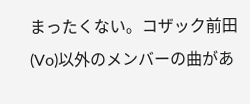まったくない。コザック前田(Vo)以外のメンバーの曲があ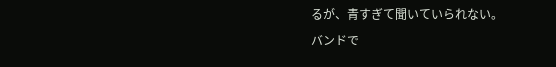るが、青すぎて聞いていられない。
バンドで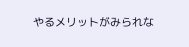やるメリットがみられな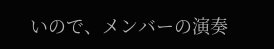いので、メンバーの演奏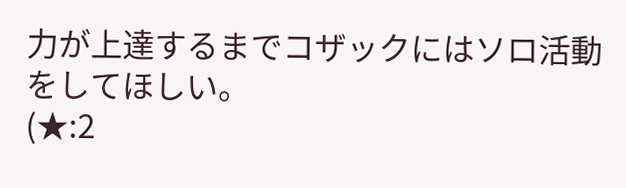力が上達するまでコザックにはソロ活動をしてほしい。
(★:2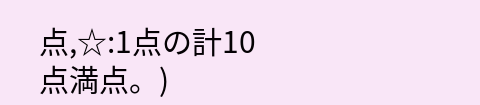点,☆:1点の計10点満点。)